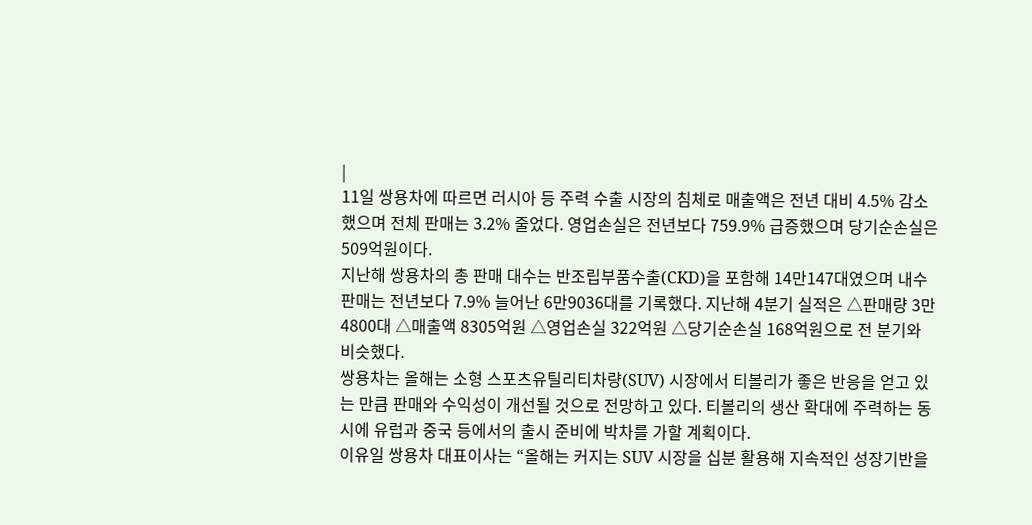|
11일 쌍용차에 따르면 러시아 등 주력 수출 시장의 침체로 매출액은 전년 대비 4.5% 감소했으며 전체 판매는 3.2% 줄었다. 영업손실은 전년보다 759.9% 급증했으며 당기순손실은 509억원이다.
지난해 쌍용차의 총 판매 대수는 반조립부품수출(CKD)을 포함해 14만147대였으며 내수 판매는 전년보다 7.9% 늘어난 6만9036대를 기록했다. 지난해 4분기 실적은 △판매량 3만4800대 △매출액 8305억원 △영업손실 322억원 △당기순손실 168억원으로 전 분기와 비슷했다.
쌍용차는 올해는 소형 스포츠유틸리티차량(SUV) 시장에서 티볼리가 좋은 반응을 얻고 있는 만큼 판매와 수익성이 개선될 것으로 전망하고 있다. 티볼리의 생산 확대에 주력하는 동시에 유럽과 중국 등에서의 출시 준비에 박차를 가할 계획이다.
이유일 쌍용차 대표이사는 “올해는 커지는 SUV 시장을 십분 활용해 지속적인 성장기반을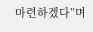마련하겠다”며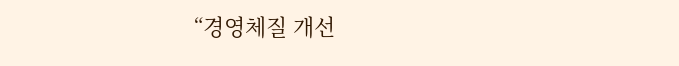“경영체질 개선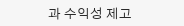과 수익성 제고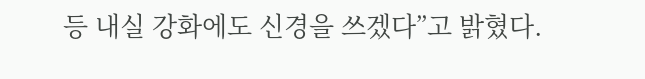등 내실 강화에도 신경을 쓰겠다”고 밝혔다.